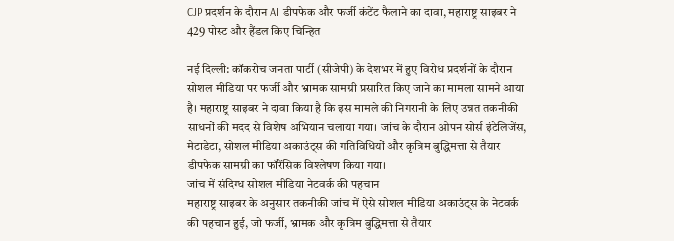CJP प्रदर्शन के दौरान AI डीपफेक और फर्जी कंटेंट फैलाने का दावा, महाराष्ट्र साइबर ने 429 पोस्ट और हैंडल किए चिन्हित

नई दिल्ली: कॉकरोच जनता पार्टी (सीजेपी) के देशभर में हुए विरोध प्रदर्शनों के दौरान सोशल मीडिया पर फर्जी और भ्रामक सामग्री प्रसारित किए जाने का मामला सामने आया है। महाराष्ट्र साइबर ने दावा किया है कि इस मामले की निगरानी के लिए उन्नत तकनीकी साधनों की मदद से विशेष अभियान चलाया गया। जांच के दौरान ओपन सोर्स इंटेलिजेंस, मेटाडेटा, सोशल मीडिया अकाउंट्स की गतिविधियों और कृत्रिम बुद्धिमत्ता से तैयार डीपफेक सामग्री का फॉरेंसिक विश्लेषण किया गया।
जांच में संदिग्ध सोशल मीडिया नेटवर्क की पहचान
महाराष्ट्र साइबर के अनुसार तकनीकी जांच में ऐसे सोशल मीडिया अकाउंट्स के नेटवर्क की पहचान हुई, जो फर्जी, भ्रामक और कृत्रिम बुद्धिमत्ता से तैयार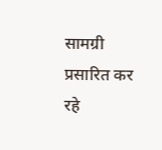सामग्री प्रसारित कर रहे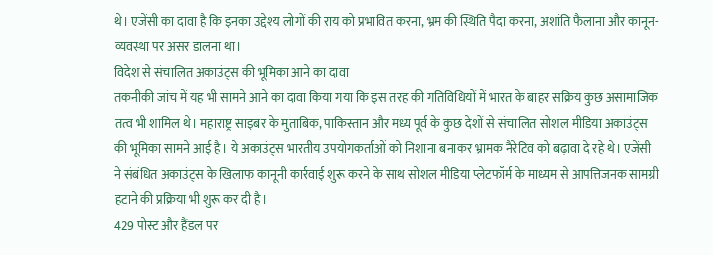थे। एजेंसी का दावा है कि इनका उद्देश्य लोगों की राय को प्रभावित करना, भ्रम की स्थिति पैदा करना, अशांति फैलाना और कानून-व्यवस्था पर असर डालना था।
विदेश से संचालित अकाउंट्स की भूमिका आने का दावा
तकनीकी जांच में यह भी सामने आने का दावा किया गया कि इस तरह की गतिविधियों में भारत के बाहर सक्रिय कुछ असामाजिक तत्व भी शामिल थे। महाराष्ट्र साइबर के मुताबिक, पाकिस्तान और मध्य पूर्व के कुछ देशों से संचालित सोशल मीडिया अकाउंट्स की भूमिका सामने आई है। ये अकाउंट्स भारतीय उपयोगकर्ताओं को निशाना बनाकर भ्रामक नैरेटिव को बढ़ावा दे रहे थे। एजेंसी ने संबंधित अकाउंट्स के खिलाफ कानूनी कार्रवाई शुरू करने के साथ सोशल मीडिया प्लेटफॉर्म के माध्यम से आपत्तिजनक सामग्री हटाने की प्रक्रिया भी शुरू कर दी है।
429 पोस्ट और हैंडल पर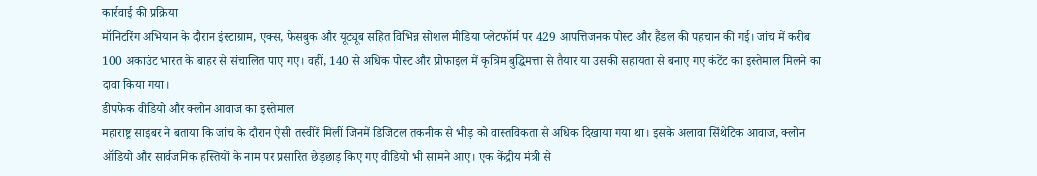कार्रवाई की प्रक्रिया
मॉनिटरिंग अभियान के दौरान इंस्टाग्राम, एक्स, फेसबुक और यूट्यूब सहित विभिन्न सोशल मीडिया प्लेटफॉर्म पर 429 आपत्तिजनक पोस्ट और हैंडल की पहचान की गई। जांच में करीब 100 अकाउंट भारत के बाहर से संचालित पाए गए। वहीं, 140 से अधिक पोस्ट और प्रोफाइल में कृत्रिम बुद्धिमत्ता से तैयार या उसकी सहायता से बनाए गए कंटेंट का इस्तेमाल मिलने का दावा किया गया।
डीपफेक वीडियो और क्लोन आवाज का इस्तेमाल
महाराष्ट्र साइबर ने बताया कि जांच के दौरान ऐसी तस्वीरें मिलीं जिनमें डिजिटल तकनीक से भीड़ को वास्तविकता से अधिक दिखाया गया था। इसके अलावा सिंथेटिक आवाज, क्लोन ऑडियो और सार्वजनिक हस्तियों के नाम पर प्रसारित छेड़छाड़ किए गए वीडियो भी सामने आए। एक केंद्रीय मंत्री से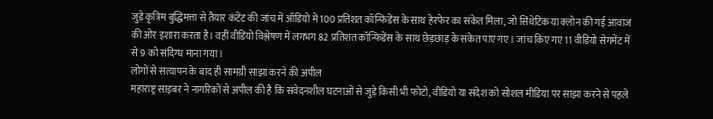जुड़े कृत्रिम बुद्धिमत्ता से तैयार कंटेंट की जांच में ऑडियो में 100 प्रतिशत कॉन्फिडेंस के साथ हेरफेर का संकेत मिला, जो सिंथेटिक या क्लोन की गई आवाज की ओर इशारा करता है। वहीं वीडियो विश्लेषण में लगभग 82 प्रतिशत कॉन्फिडेंस के साथ छेड़छाड़ के संकेत पाए गए। जांच किए गए 11 वीडियो सेगमेंट में से 9 को संदिग्ध माना गया।
लोगों से सत्यापन के बाद ही सामग्री साझा करने की अपील
महाराष्ट्र साइबर ने नागरिकों से अपील की है कि संवेदनशील घटनाओं से जुड़े किसी भी फोटो, वीडियो या संदेश को सोशल मीडिया पर साझा करने से पहले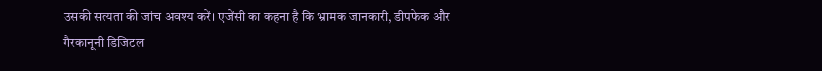उसकी सत्यता की जांच अवश्य करें। एजेंसी का कहना है कि भ्रामक जानकारी, डीपफेक और गैरकानूनी डिजिटल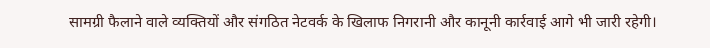सामग्री फैलाने वाले व्यक्तियों और संगठित नेटवर्क के खिलाफ निगरानी और कानूनी कार्रवाई आगे भी जारी रहेगी।